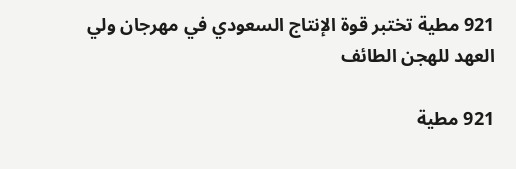921 مطية تختبر قوة الإنتاج السعودي في مهرجان ولي العهد للهجن الطائف

921 مطية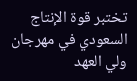تختبر قوة الإنتاج السعودي في مهرجان ولي العهد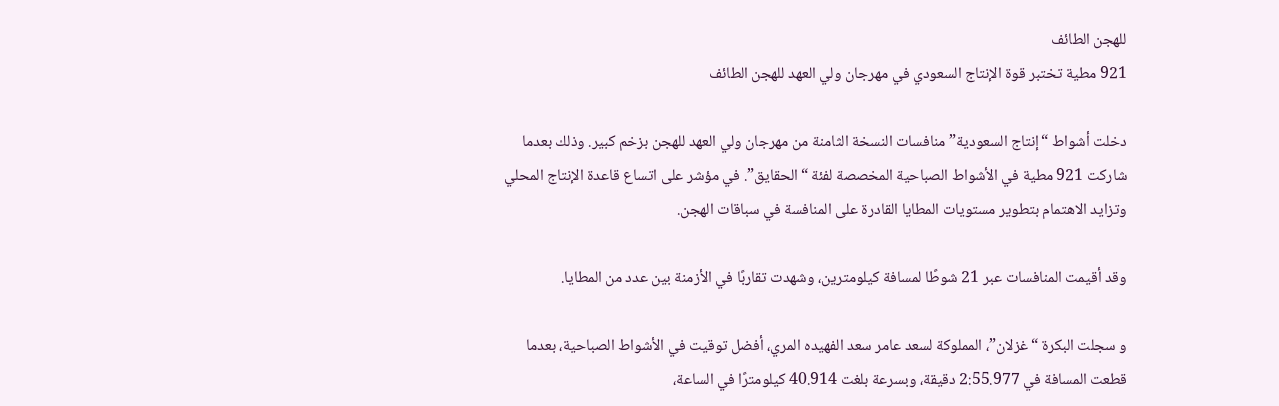للهجن الطائف
921 مطية تختبر قوة الإنتاج السعودي في مهرجان ولي العهد للهجن الطائف

دخلت أشواط “إنتاج السعودية” منافسات النسخة الثامنة من مهرجان ولي العهد للهجن بزخم كبير. وذلك بعدما شاركت 921 مطية في الأشواط الصباحية المخصصة لفئة “الحقايق”. في مؤشر على اتساع قاعدة الإنتاج المحلي وتزايد الاهتمام بتطوير مستويات المطايا القادرة على المنافسة في سباقات الهجن.

وقد أقيمت المنافسات عبر 21 شوطًا لمسافة كيلومترين، وشهدت تقاربًا في الأزمنة بين عدد من المطايا.

و سجلت البكرة “غزلان”، المملوكة لسعد عامر سعد الفهيده المري، أفضل توقيت في الأشواط الصباحية، بعدما قطعت المسافة في 2:55.977 دقيقة، وبسرعة بلغت 40.914 كيلومترًا في الساعة،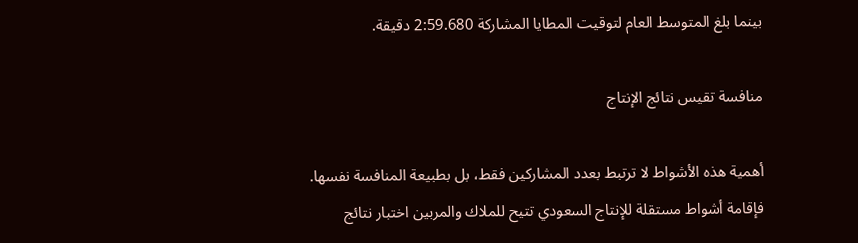بينما بلغ المتوسط العام لتوقيت المطايا المشاركة 2:59.680 دقيقة.

منافسة تقيس نتائج الإنتاج

أهمية هذه الأشواط لا ترتبط بعدد المشاركين فقط، بل بطبيعة المنافسة نفسها. فإقامة أشواط مستقلة للإنتاج السعودي تتيح للملاك والمربين اختبار نتائج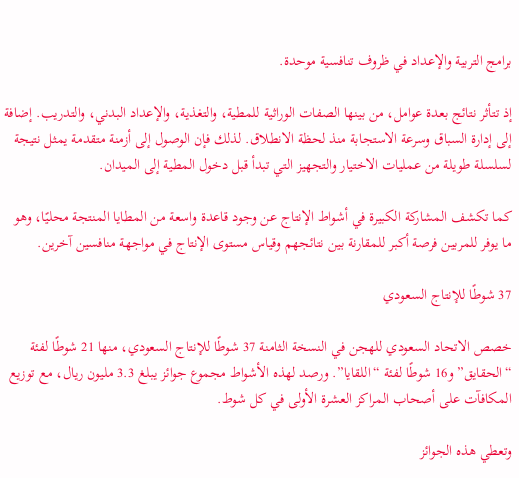برامج التربية والإعداد في ظروف تنافسية موحدة.

إذ تتأثر نتائج بعدة عوامل، من بينها الصفات الوراثية للمطية، والتغذية، والإعداد البدني، والتدريب. إضافة إلى إدارة السباق وسرعة الاستجابة منذ لحظة الانطلاق. لذلك فإن الوصول إلى أزمنة متقدمة يمثل نتيجة لسلسلة طويلة من عمليات الاختيار والتجهيز التي تبدأ قبل دخول المطية إلى الميدان.

كما تكشف المشاركة الكبيرة في أشواط الإنتاج عن وجود قاعدة واسعة من المطايا المنتجة محليًا، وهو ما يوفر للمربين فرصة أكبر للمقارنة بين نتائجهم وقياس مستوى الإنتاج في مواجهة منافسين آخرين.

37 شوطًا للإنتاج السعودي

خصص الاتحاد السعودي للهجن في النسخة الثامنة 37 شوطًا للإنتاج السعودي، منها 21 شوطًا لفئة “الحقايق” و16 شوطًا لفئة “اللقايا”. ورصد لهذه الأشواط مجموع جوائز يبلغ 3.3 مليون ريال، مع توزيع المكافآت على أصحاب المراكز العشرة الأولى في كل شوط.

وتعطي هذه الجوائز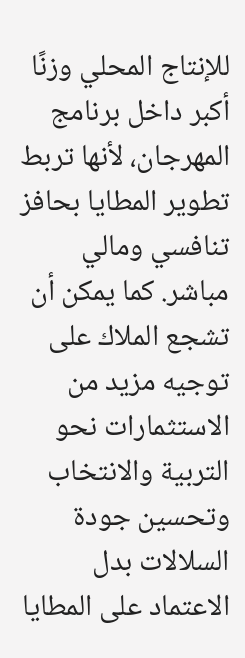للإنتاج المحلي وزنًا أكبر داخل برنامج المهرجان، لأنها تربط تطوير المطايا بحافز تنافسي ومالي مباشر. كما يمكن أن تشجع الملاك على توجيه مزيد من الاستثمارات نحو التربية والانتخاب وتحسين جودة السلالات بدل الاعتماد على المطايا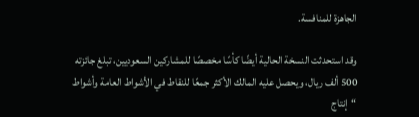الجاهزة للمنافسة.

وقد استحدثت النسخة الحالية أيضًا كأسًا مخصصًا للمشاركين السعوديين، تبلغ جائزته 500 ألف ريال، ويحصل عليه المالك الأكثر جمعًا للنقاط في الأشواط العامة وأشواط “إنتاج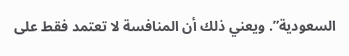السعودية”. ويعني ذلك أن المنافسة لا تعتمد فقط على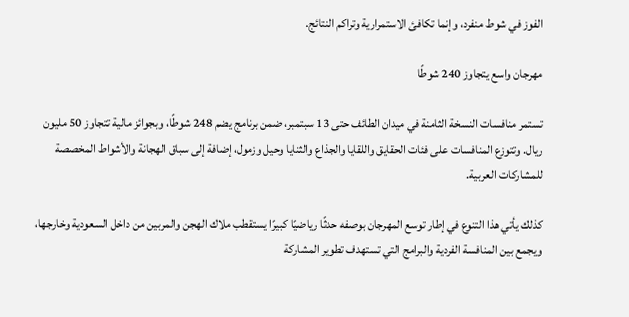الفوز في شوط منفرد، وإنما تكافئ الاستمرارية وتراكم النتائج.

مهرجان واسع يتجاوز 240 شوطًا

تستمر منافسات النسخة الثامنة في ميدان الطائف حتى 13 سبتمبر، ضمن برنامج يضم 248 شوطًا، وبجوائز مالية تتجاوز 50 مليون ريال. وتتوزع المنافسات على فئات الحقايق واللقايا والجذاع والثنايا وحيل وزمول، إضافة إلى سباق الهجانة والأشواط المخصصة للمشاركات العربية.

كذلك يأتي هذا التنوع في إطار توسع المهرجان بوصفه حدثًا رياضيًا كبيرًا يستقطب ملاك الهجن والمربين من داخل السعودية وخارجها، ويجمع بين المنافسة الفردية والبرامج التي تستهدف تطوير المشاركة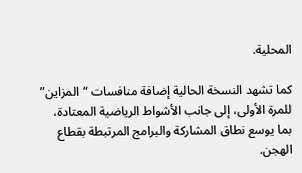المحلية.

كما تشهد النسخة الحالية إضافة منافسات “المزاين” للمرة الأولى، إلى جانب الأشواط الرياضية المعتادة، بما يوسع نطاق المشاركة والبرامج المرتبطة بقطاع الهجن.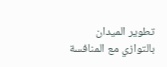تطوير الميدان بالتوازي مع المنافسة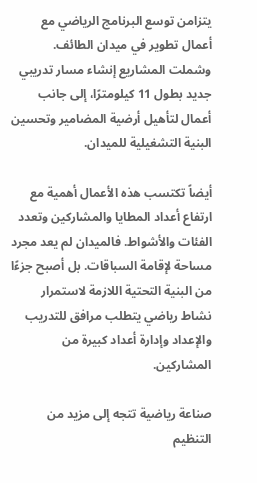يتزامن توسع البرنامج الرياضي مع أعمال تطوير في ميدان الطائف. وشملت المشاريع إنشاء مسار تدريبي جديد بطول 11 كيلومترًا، إلى جانب أعمال لتأهيل أرضية المضامير وتحسين البنية التشغيلية للميدان.

أيضاً تكتسب هذه الأعمال أهمية مع ارتفاع أعداد المطايا والمشاركين وتعدد الفئات والأشواط. فالميدان لم يعد مجرد مساحة لإقامة السباقات. بل أصبح جزءًا من البنية التحتية اللازمة لاستمرار نشاط رياضي يتطلب مرافق للتدريب والإعداد وإدارة أعداد كبيرة من المشاركين.

صناعة رياضية تتجه إلى مزيد من التنظيم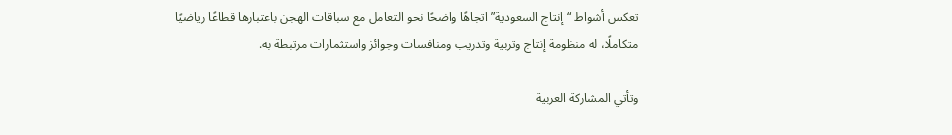تعكس أشواط “إنتاج السعودية” اتجاهًا واضحًا نحو التعامل مع سباقات الهجن باعتبارها قطاعًا رياضيًا متكاملًا، له منظومة إنتاج وتربية وتدريب ومنافسات وجوائز واستثمارات مرتبطة به.

وتأتي المشاركة العربية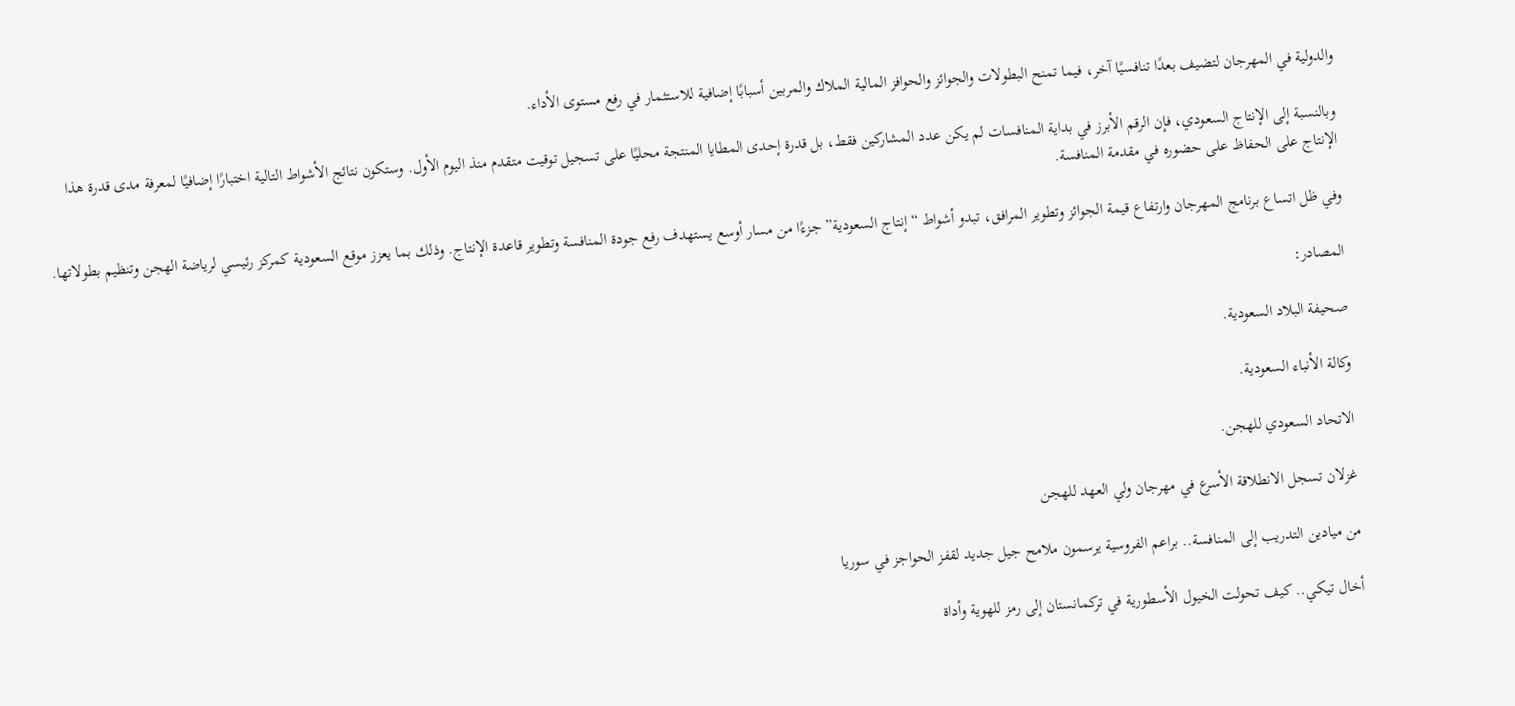والدولية في المهرجان لتضيف بعدًا تنافسيًا آخر، فيما تمنح البطولات والجوائز والحوافز المالية الملاك والمربين أسبابًا إضافية للاستثمار في رفع مستوى الأداء.

وبالنسبة إلى الإنتاج السعودي، فإن الرقم الأبرز في بداية المنافسات لم يكن عدد المشاركين فقط، بل قدرة إحدى المطايا المنتجة محليًا على تسجيل توقيت متقدم منذ اليوم الأول. وستكون نتائج الأشواط التالية اختبارًا إضافيًا لمعرفة مدى قدرة هذا الإنتاج على الحفاظ على حضوره في مقدمة المنافسة.

وفي ظل اتساع برنامج المهرجان وارتفاع قيمة الجوائز وتطوير المرافق، تبدو أشواط “إنتاج السعودية” جزءًا من مسار أوسع يستهدف رفع جودة المنافسة وتطوير قاعدة الإنتاج. وذلك بما يعزز موقع السعودية كمركز رئيسي لرياضة الهجن وتنظيم بطولاتها.

المصادر:

صحيفة البلاد السعودية.

وكالة الأنباء السعودية.

الاتحاد السعودي للهجن.

غزلان تسجل الانطلاقة الأسرع في مهرجان ولي العهد للهجن

من ميادين التدريب إلى المنافسة.. براعم الفروسية يرسمون ملامح جيل جديد لقفز الحواجز في سوريا

أخال تيكي.. كيف تحولت الخيول الأسطورية في تركمانستان إلى رمز للهوية وأداة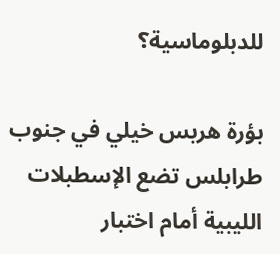للدبلوماسية؟

بؤرة هربس خيلي في جنوب طرابلس تضع الإسطبلات الليبية أمام اختبار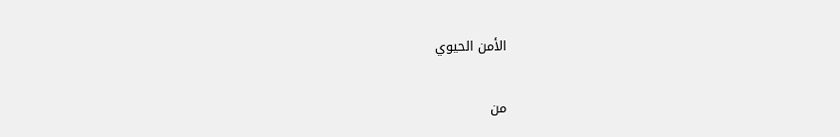الأمن الحيوي

من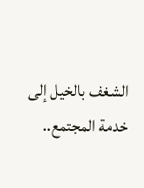الشغف بالخيل إلى خدمة المجتمع..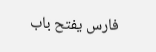فارس يفتح باب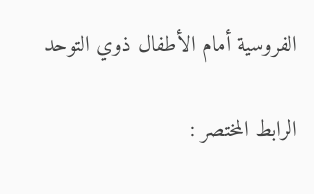الفروسية أمام الأطفال ذوي التوحد

الرابط المختصر :